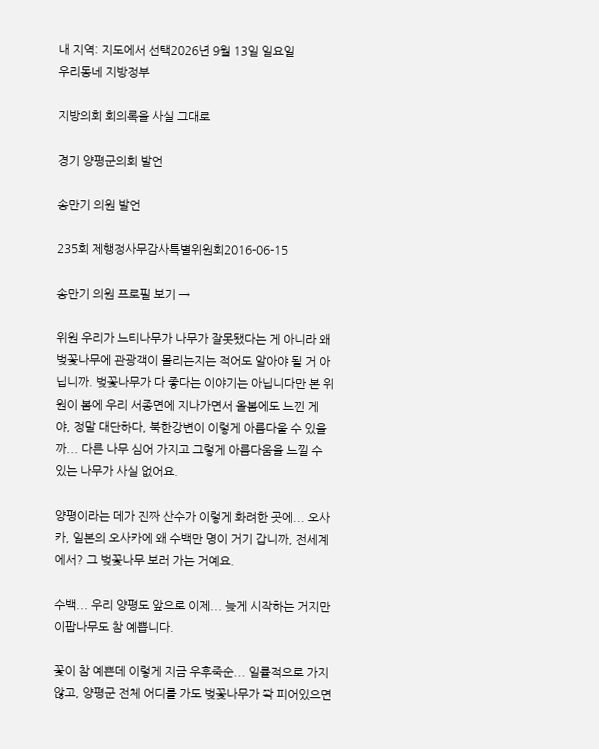내 지역: 지도에서 선택2026년 9월 13일 일요일
우리동네 지방정부

지방의회 회의록을 사실 그대로

경기 양평군의회 발언

송만기 의원 발언

235회 제행정사무감사특별위원회2016-06-15

송만기 의원 프로필 보기 →

위원 우리가 느티나무가 나무가 잘못됐다는 게 아니라 왜 벚꽃나무에 관광객이 몰리는지는 적어도 알아야 될 거 아닙니까. 벚꽃나무가 다 좋다는 이야기는 아닙니다만 본 위원이 봄에 우리 서종면에 지나가면서 올봄에도 느낀 게 야, 정말 대단하다, 북한강변이 이렇게 아름다울 수 있을까... 다른 나무 심어 가지고 그렇게 아름다움을 느낄 수 있는 나무가 사실 없어요.

양평이라는 데가 진짜 산수가 이렇게 화려한 곳에... 오사카, 일본의 오사카에 왜 수백만 명이 거기 갑니까, 전세계에서? 그 벚꽃나무 보러 가는 거예요.

수백... 우리 양평도 앞으로 이제... 늦게 시작하는 거지만 이팝나무도 참 예쁩니다.

꽃이 참 예쁜데 이렇게 지금 우후죽순... 일률적으로 가지 않고, 양평군 전체 어디를 가도 벚꽃나무가 쫙 피어있으면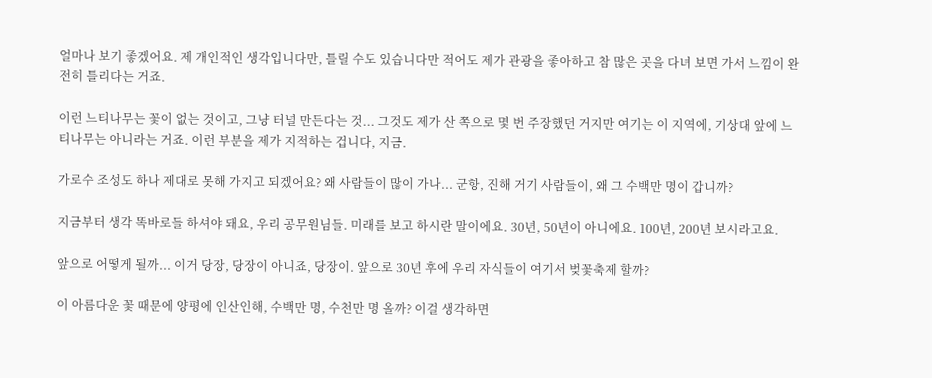얼마나 보기 좋겠어요. 제 개인적인 생각입니다만, 틀릴 수도 있습니다만 적어도 제가 관광을 좋아하고 참 많은 곳을 다녀 보면 가서 느낌이 완전히 틀리다는 거죠.

이런 느티나무는 꽃이 없는 것이고, 그냥 터널 만든다는 것... 그것도 제가 산 쪽으로 몇 번 주장했던 거지만 여기는 이 지역에, 기상대 앞에 느티나무는 아니라는 거죠. 이런 부분을 제가 지적하는 겁니다, 지금.

가로수 조성도 하나 제대로 못해 가지고 되겠어요? 왜 사람들이 많이 가나... 군항, 진해 거기 사람들이, 왜 그 수백만 명이 갑니까?

지금부터 생각 똑바로들 하셔야 돼요, 우리 공무원님들. 미래를 보고 하시란 말이에요. 30년, 50년이 아니에요. 100년, 200년 보시라고요.

앞으로 어떻게 될까... 이거 당장, 당장이 아니죠, 당장이. 앞으로 30년 후에 우리 자식들이 여기서 벚꽃축제 할까?

이 아름다운 꽃 때문에 양평에 인산인해, 수백만 명, 수천만 명 올까? 이걸 생각하면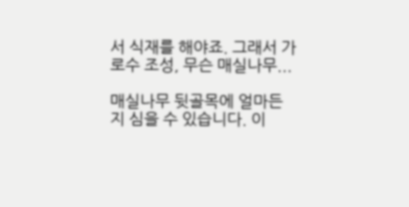서 식재를 해야죠. 그래서 가로수 조성, 무슨 매실나무...

매실나무 뒷골목에 얼마든지 심을 수 있습니다. 이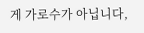게 가로수가 아닙니다,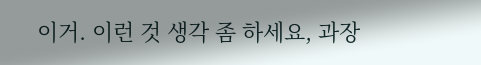이거. 이런 것 생각 좀 하세요, 과장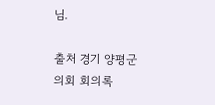님.

출처 경기 양평군의회 회의록